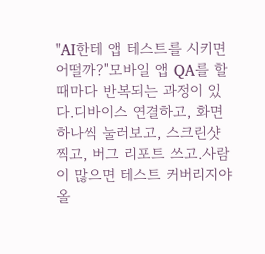"AI한테 앱 테스트를 시키면 어떨까?"모바일 앱 QA를 할 때마다 반복되는 과정이 있다.디바이스 연결하고, 화면 하나씩 눌러보고, 스크린샷 찍고, 버그 리포트 쓰고.사람이 많으면 테스트 커버리지야 올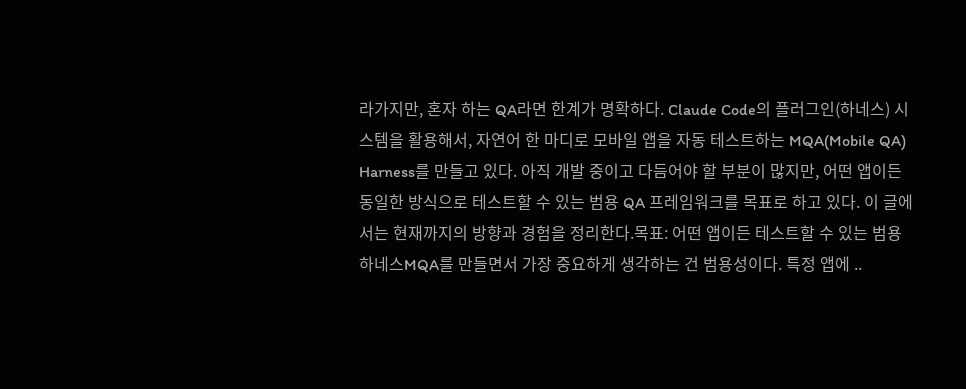라가지만, 혼자 하는 QA라면 한계가 명확하다. Claude Code의 플러그인(하네스) 시스템을 활용해서, 자연어 한 마디로 모바일 앱을 자동 테스트하는 MQA(Mobile QA) Harness를 만들고 있다. 아직 개발 중이고 다듬어야 할 부분이 많지만, 어떤 앱이든 동일한 방식으로 테스트할 수 있는 범용 QA 프레임워크를 목표로 하고 있다. 이 글에서는 현재까지의 방향과 경험을 정리한다.목표: 어떤 앱이든 테스트할 수 있는 범용 하네스MQA를 만들면서 가장 중요하게 생각하는 건 범용성이다. 특정 앱에 ..